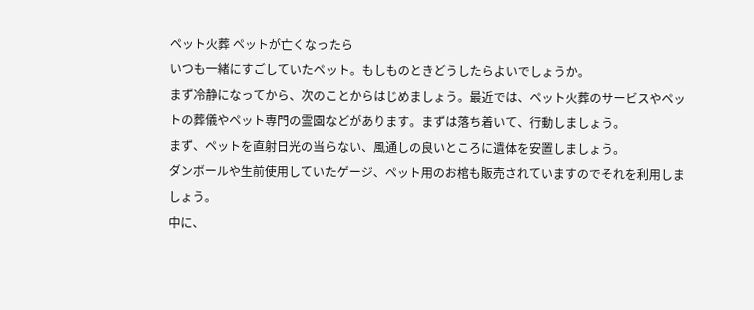ペット火葬 ペットが亡くなったら
いつも一緒にすごしていたペット。もしものときどうしたらよいでしょうか。
まず冷静になってから、次のことからはじめましょう。最近では、ペット火葬のサービスやペットの葬儀やペット専門の霊園などがあります。まずは落ち着いて、行動しましょう。
まず、ペットを直射日光の当らない、風通しの良いところに遺体を安置しましょう。
ダンボールや生前使用していたゲージ、ペット用のお棺も販売されていますのでそれを利用しましょう。
中に、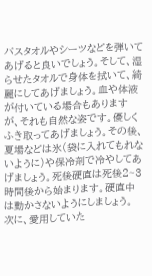バスタオルやシーツなどを弾いてあげると良いでしょう。そして、湿らせたタオルで身体を拭いて、綺麗にしてあげましょう。血や体液が付いている場合もありますが、それも自然な姿です。優しくふき取ってあげましょう。その後、夏場などは氷(袋に入れてもれないように)や保冷剤で冷やしてあげましょう。死後硬直は死後2~3時間後から始まります。硬直中は動かさないようにしましょう。
次に、愛用していた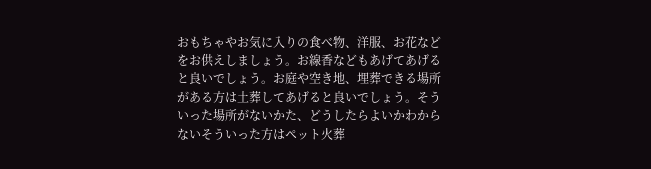おもちゃやお気に入りの食べ物、洋服、お花などをお供えしましょう。お線香などもあげてあげると良いでしょう。お庭や空き地、埋葬できる場所がある方は土葬してあげると良いでしょう。そういった場所がないかた、どうしたらよいかわからないそういった方はペット火葬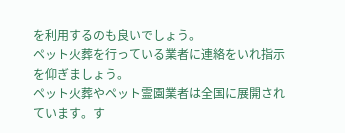を利用するのも良いでしょう。
ペット火葬を行っている業者に連絡をいれ指示を仰ぎましょう。
ペット火葬やペット霊園業者は全国に展開されています。す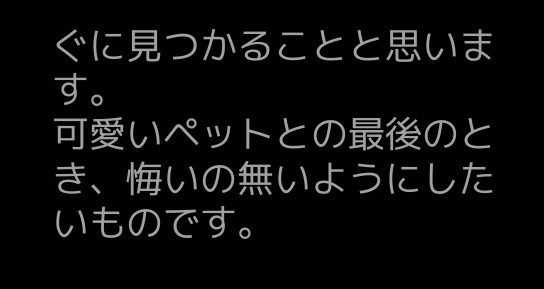ぐに見つかることと思います。
可愛いペットとの最後のとき、悔いの無いようにしたいものです。